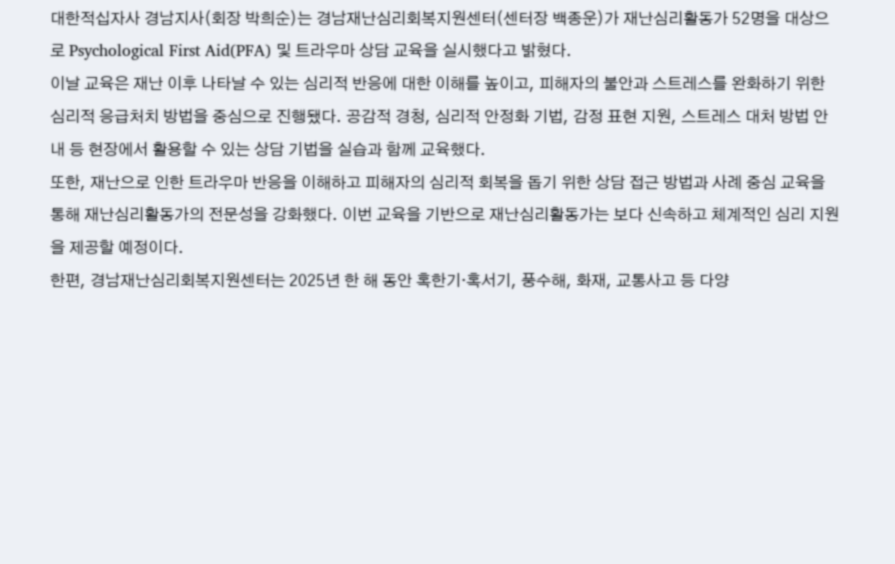대한적십자사 경남지사(회장 박희순)는 경남재난심리회복지원센터(센터장 백종운)가 재난심리활동가 52명을 대상으로 Psychological First Aid(PFA) 및 트라우마 상담 교육을 실시했다고 밝혔다.
이날 교육은 재난 이후 나타날 수 있는 심리적 반응에 대한 이해를 높이고, 피해자의 불안과 스트레스를 완화하기 위한 심리적 응급처치 방법을 중심으로 진행됐다. 공감적 경청, 심리적 안정화 기법, 감정 표현 지원, 스트레스 대처 방법 안내 등 현장에서 활용할 수 있는 상담 기법을 실습과 함께 교육했다.
또한, 재난으로 인한 트라우마 반응을 이해하고 피해자의 심리적 회복을 돕기 위한 상담 접근 방법과 사례 중심 교육을 통해 재난심리활동가의 전문성을 강화했다. 이번 교육을 기반으로 재난심리활동가는 보다 신속하고 체계적인 심리 지원을 제공할 예정이다.
한편, 경남재난심리회복지원센터는 2025년 한 해 동안 혹한기·혹서기, 풍수해, 화재, 교통사고 등 다양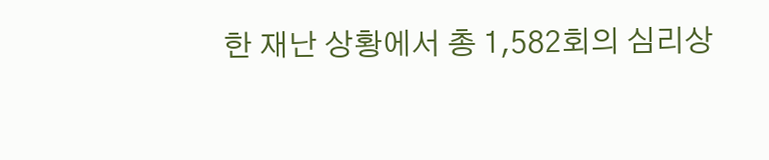한 재난 상황에서 총 1,582회의 심리상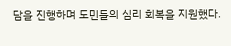담을 진행하며 도민들의 심리 회복을 지원했다.